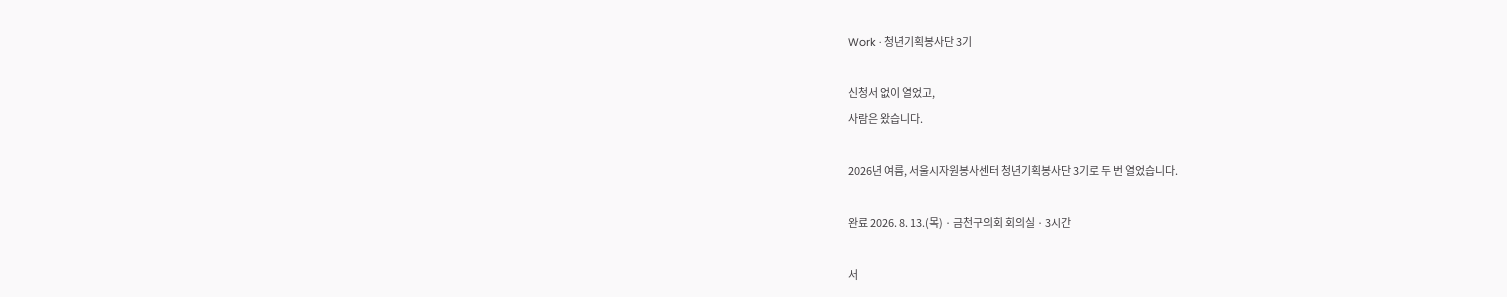Work · 청년기획봉사단 3기

신청서 없이 열었고,
사람은 왔습니다.

2026년 여름, 서울시자원봉사센터 청년기획봉사단 3기로 두 번 열었습니다.

완료 2026. 8. 13.(목) · 금천구의회 회의실 · 3시간

서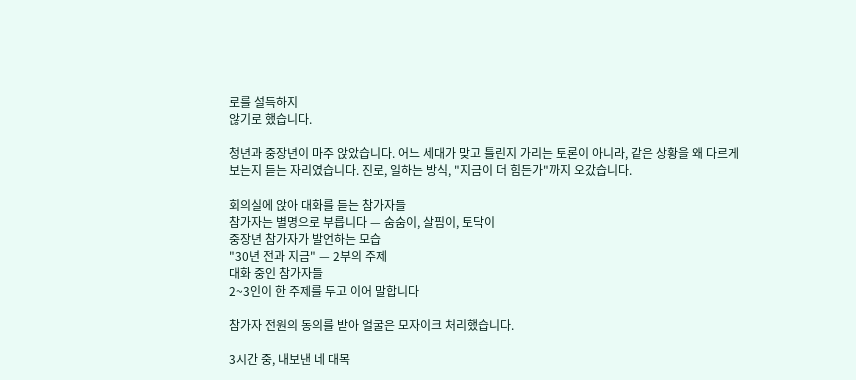로를 설득하지
않기로 했습니다.

청년과 중장년이 마주 앉았습니다. 어느 세대가 맞고 틀린지 가리는 토론이 아니라, 같은 상황을 왜 다르게 보는지 듣는 자리였습니다. 진로, 일하는 방식, "지금이 더 힘든가"까지 오갔습니다.

회의실에 앉아 대화를 듣는 참가자들
참가자는 별명으로 부릅니다 — 숨숨이, 살핌이, 토닥이
중장년 참가자가 발언하는 모습
"30년 전과 지금" — 2부의 주제
대화 중인 참가자들
2~3인이 한 주제를 두고 이어 말합니다

참가자 전원의 동의를 받아 얼굴은 모자이크 처리했습니다.

3시간 중, 내보낸 네 대목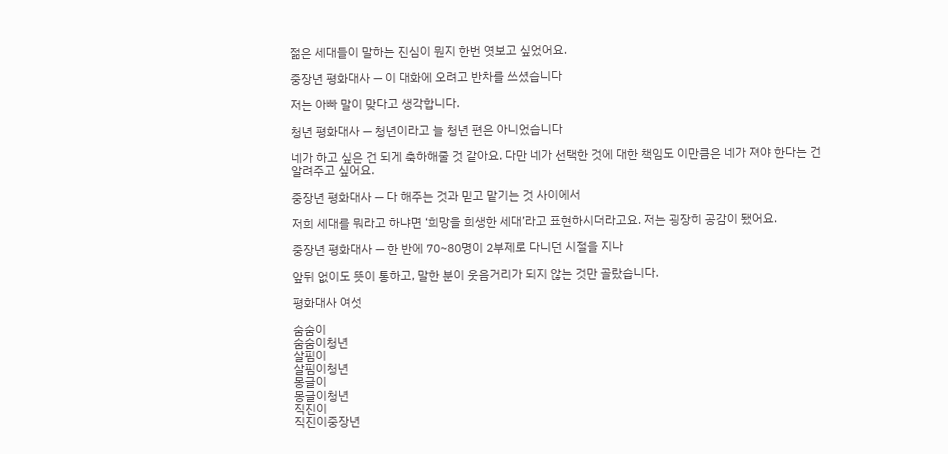젊은 세대들이 말하는 진심이 뭔지 한번 엿보고 싶었어요.

중장년 평화대사 — 이 대화에 오려고 반차를 쓰셨습니다

저는 아빠 말이 맞다고 생각합니다.

청년 평화대사 — 청년이라고 늘 청년 편은 아니었습니다

네가 하고 싶은 건 되게 축하해줄 것 같아요. 다만 네가 선택한 것에 대한 책임도 이만큼은 네가 져야 한다는 건 알려주고 싶어요.

중장년 평화대사 — 다 해주는 것과 믿고 맡기는 것 사이에서

저희 세대를 뭐라고 하냐면 ‘희망을 희생한 세대’라고 표현하시더라고요. 저는 굉장히 공감이 됐어요.

중장년 평화대사 — 한 반에 70~80명이 2부제로 다니던 시절을 지나

앞뒤 없이도 뜻이 통하고, 말한 분이 웃음거리가 되지 않는 것만 골랐습니다.

평화대사 여섯

숨숨이
숨숨이청년
살핌이
살핌이청년
몽글이
몽글이청년
직진이
직진이중장년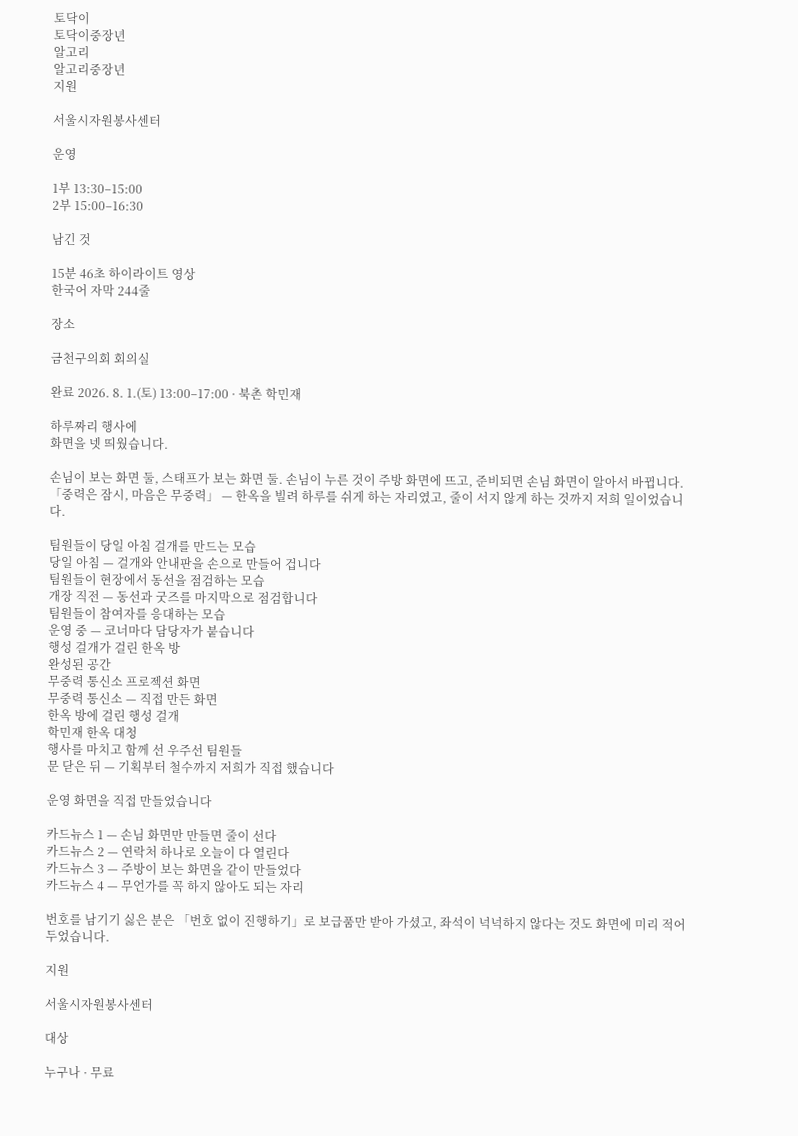토닥이
토닥이중장년
알고리
알고리중장년
지원

서울시자원봉사센터

운영

1부 13:30–15:00
2부 15:00–16:30

남긴 것

15분 46초 하이라이트 영상
한국어 자막 244줄

장소

금천구의회 회의실

완료 2026. 8. 1.(토) 13:00–17:00 · 북촌 학민재

하루짜리 행사에
화면을 넷 띄웠습니다.

손님이 보는 화면 둘, 스태프가 보는 화면 둘. 손님이 누른 것이 주방 화면에 뜨고, 준비되면 손님 화면이 알아서 바뀝니다. 「중력은 잠시, 마음은 무중력」 — 한옥을 빌려 하루를 쉬게 하는 자리였고, 줄이 서지 않게 하는 것까지 저희 일이었습니다.

팀원들이 당일 아침 걸개를 만드는 모습
당일 아침 — 걸개와 안내판을 손으로 만들어 겁니다
팀원들이 현장에서 동선을 점검하는 모습
개장 직전 — 동선과 굿즈를 마지막으로 점검합니다
팀원들이 참여자를 응대하는 모습
운영 중 — 코너마다 담당자가 붙습니다
행성 걸개가 걸린 한옥 방
완성된 공간
무중력 통신소 프로젝션 화면
무중력 통신소 — 직접 만든 화면
한옥 방에 걸린 행성 걸개
학민재 한옥 대청
행사를 마치고 함께 선 우주선 팀원들
문 닫은 뒤 — 기획부터 철수까지 저희가 직접 했습니다

운영 화면을 직접 만들었습니다

카드뉴스 1 — 손님 화면만 만들면 줄이 선다
카드뉴스 2 — 연락처 하나로 오늘이 다 열린다
카드뉴스 3 — 주방이 보는 화면을 같이 만들었다
카드뉴스 4 — 무언가를 꼭 하지 않아도 되는 자리

번호를 남기기 싫은 분은 「번호 없이 진행하기」로 보급품만 받아 가셨고, 좌석이 넉넉하지 않다는 것도 화면에 미리 적어 두었습니다.

지원

서울시자원봉사센터

대상

누구나 · 무료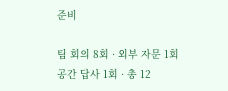준비

팀 회의 8회 · 외부 자문 1회
공간 답사 1회 · 총 12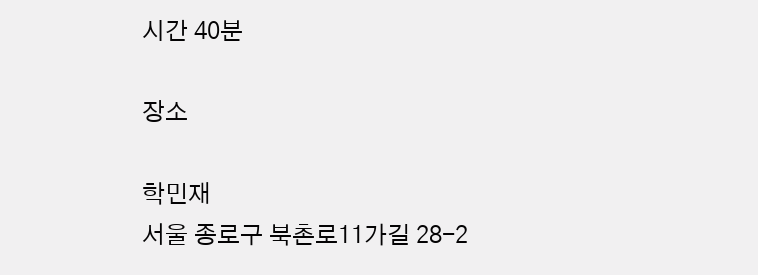시간 40분

장소

학민재
서울 종로구 북촌로11가길 28-2